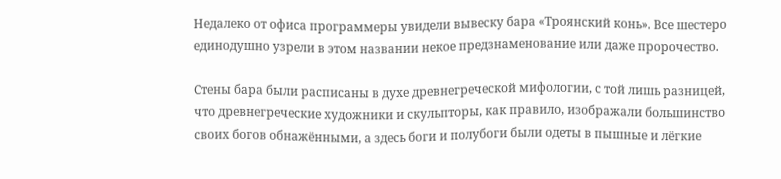Недалеко от офиса программеры увидели вывеску бара «Троянский конь». Все шестеро единодушно узрели в этом названии некое предзнаменование или даже пророчество.

Стены бара были расписаны в духе древнегреческой мифологии, с той лишь разницей, что древнегреческие художники и скульпторы, как правило, изображали большинство своих богов обнажёнными, а здесь боги и полубоги были одеты в пышные и лёгкие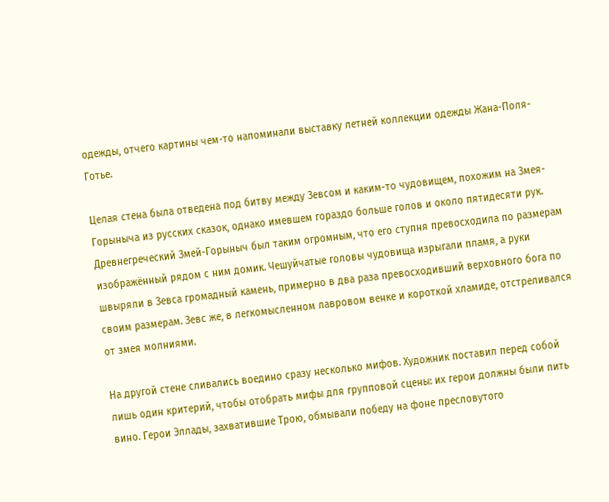одежды, отчего картины чем-то напоминали выставку летней коллекции одежды Жана-Поля-Готье.

Целая стена была отведена под битву между Зевсом и каким-то чудовищем, похожим на Змея-Горыныча из русских сказок, однако имевшем гораздо больше голов и около пятидесяти рук. Древнегреческий Змей-Горыныч был таким огромным, что его ступня превосходила по размерам изображённый рядом с ним домик. Чешуйчатые головы чудовища изрыгали пламя, а руки швыряли в Зевса громадный камень, примерно в два раза превосходивший верховного бога по своим размерам. Зевс же, в легкомысленном лавровом венке и короткой хламиде, отстреливался от змея молниями.

На другой стене сливались воедино сразу несколько мифов. Художник поставил перед собой лишь один критерий, чтобы отобрать мифы для групповой сцены: их герои должны были пить вино. Герои Эллады, захватившие Трою, обмывали победу на фоне пресловутого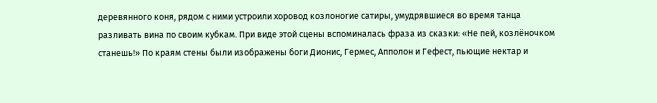деревянного коня, рядом с ними устроили хоровод козлоногие сатиры, умудрявшиеся во время танца разливать вина по своим кубкам. При виде этой сцены вспоминалась фраза из сказки: «Не пей, козлёночком станешь!» По краям стены были изображены боги Дионис, Гермес, Апполон и Гефест, пьющие нектар и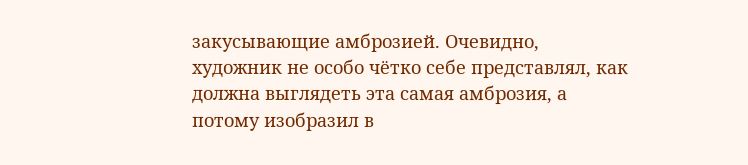закусывающие амброзией. Очевидно, художник не особо чётко себе представлял, как должна выглядеть эта самая амброзия, а потому изобразил в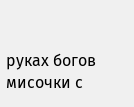руках богов мисочки с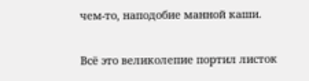чем-то, наподобие манной каши.

Всё это великолепие портил листок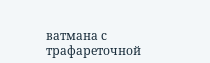ватмана с трафареточной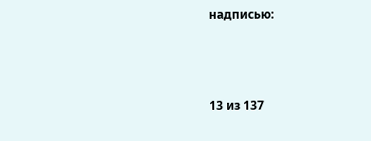надписью:



13 из 137